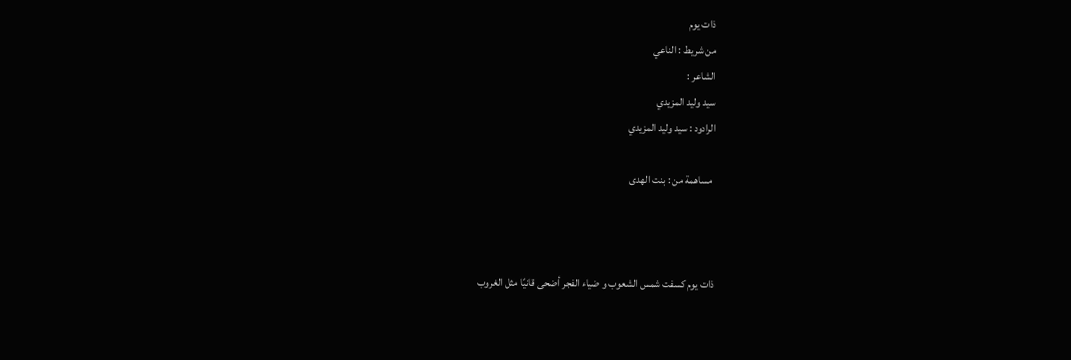ذات يوم
من شريط : الناعي
الشاعر :
سيد وليد المزيدي
الرادود : سيد وليد المزيدي

 مساهمة من : بنت الهدى



ذات يوم كسفت شمس الشعوب و ضياء الفجر أضحى قانيًا مثل الغروب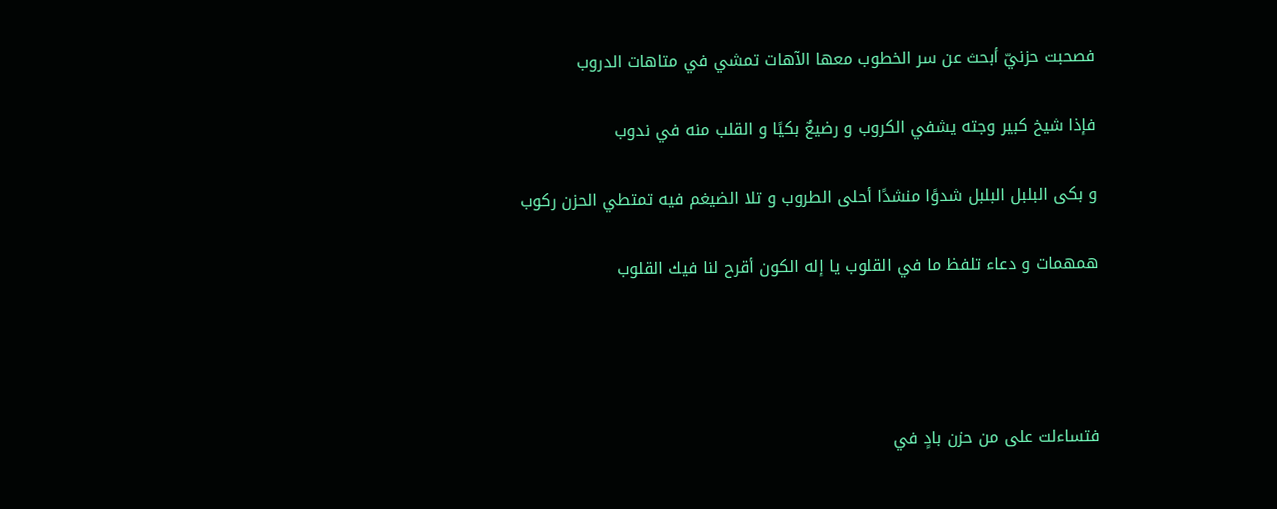فصحبت حزنيّ أبحث عن سر الخطوب معها الآهات تمشي في متاهات الدروب

فإذا شيخ كبير وجته يشفي الكروب و رضيعٌ بكيًا و القلب منه في ندوب

و بكى البلبل البلبل شدوًا منشدًا أحلى الطروب و تلا الضيغم فيه تمتطي الحزن ركوب

همهمات و دعاء تلفظ ما في القلوب يا إله الكون أقرح لنا فيك القلوب




فتساءلت على من حزن بادٍ في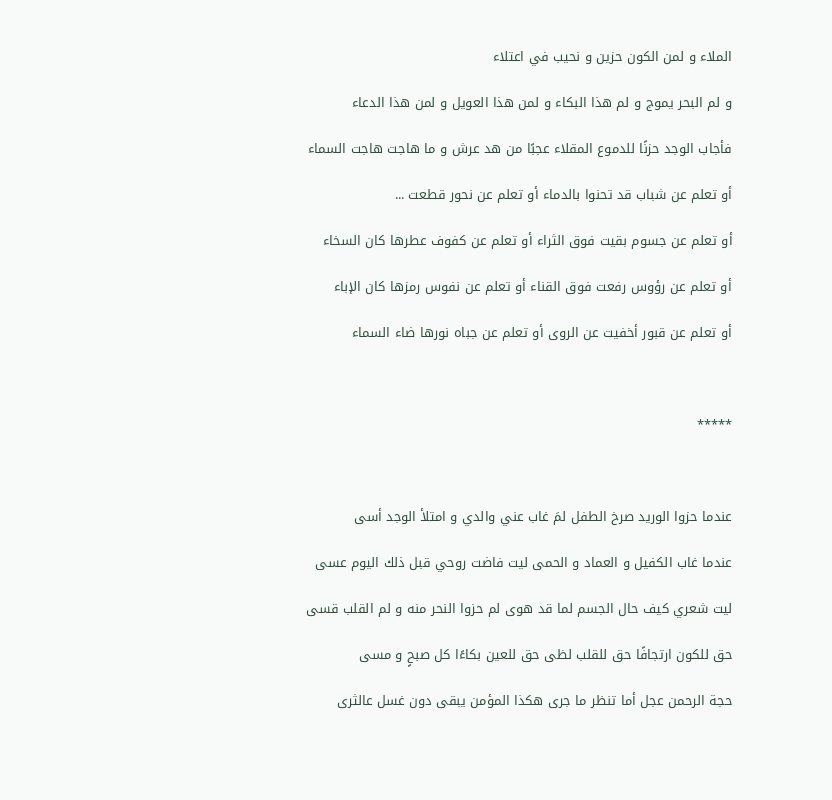الملاء و لمن الكون حزين و نحيب في اعتلاء

و لم البحر يموج و لم هذا البكاء و لمن هذا العويل و لمن هذا الدعاء

فأجاب الوجد حزنًا للدموع المقلاء عجبًا من هد عرش و ما هاجت هاجت السماء

أو تعلم عن شباب قد تحنوا بالدماء أو تعلم عن نحور قطعت ...

أو تعلم عن جسوم بقيت فوق الثراء أو تعلم عن كفوف عطرها كان السخاء

أو تعلم عن رؤوس رفعت فوق القناء أو تعلم عن نفوس رمزها كان الإباء

أو تعلم عن قبور أخفيت عن الروى أو تعلم عن جباه نورها ضاء السماء



*****



عندما حزوا الوريد صرخ الطفل لمَ غاب عني والدي و امتلأ الوجد أسى

عندما غاب الكفيل و العماد و الحمى ليت فاضت روحي قبل ذلك اليوم عسى

ليت شعري كيف حال الجسم لما قد هوى لم حزوا النحر منه و لم القلب قسى

حق للكون ارتجافًا حق للقلب لظى حق للعين بكاءًا كل صبحٍ و مسى

حجة الرحمن عجل أما تنظر ما جرى هكذا المؤمن يبقى دون غسل عالثرى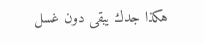هكذا جدك يبقى دون غسل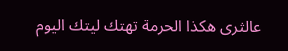عالثرى هكذا الحرمة تهتك ليتك اليوم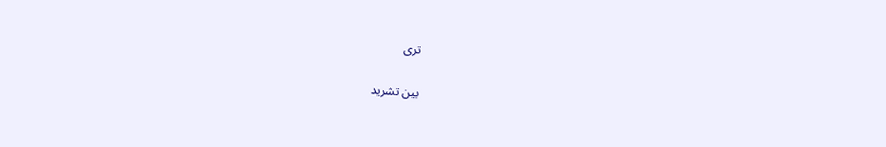ترى

بين تشريد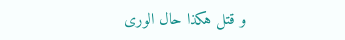و قتل هكذا حال الورى